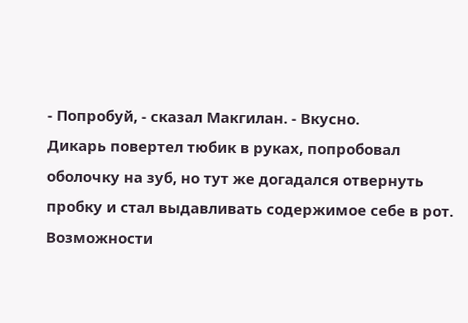- Попробуй, - сказал Макгилан. - Вкусно.
Дикарь повертел тюбик в руках, попробовал оболочку на зуб, но тут же догадался отвернуть пробку и стал выдавливать содержимое себе в рот.
Возможности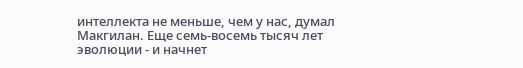интеллекта не меньше, чем у нас, думал Макгилан. Еще семь-восемь тысяч лет эволюции - и начнет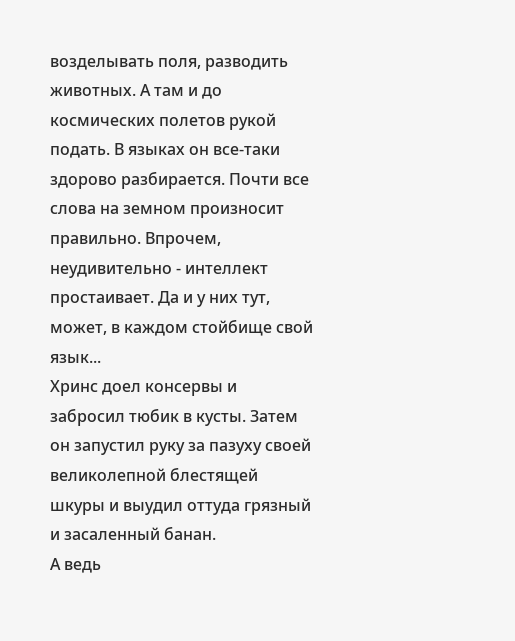возделывать поля, разводить животных. А там и до космических полетов рукой подать. В языках он все-таки здорово разбирается. Почти все слова на земном произносит правильно. Впрочем, неудивительно - интеллект простаивает. Да и у них тут, может, в каждом стойбище свой язык...
Хринс доел консервы и забросил тюбик в кусты. Затем он запустил руку за пазуху своей великолепной блестящей шкуры и выудил оттуда грязный и засаленный банан.
А ведь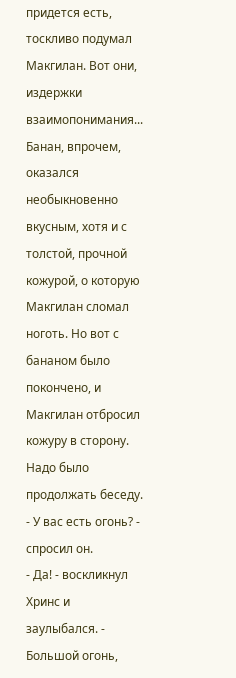придется есть, тоскливо подумал Макгилан. Вот они, издержки взаимопонимания...
Банан, впрочем, оказался необыкновенно вкусным, хотя и с толстой, прочной кожурой, о которую Макгилан сломал ноготь. Hо вот с бананом было покончено, и Макгилан отбросил кожуру в сторону. Hадо было продолжать беседу.
- У вас есть огонь? - спросил он.
- Да! - воскликнул Хринс и заулыбался. - Большой огонь,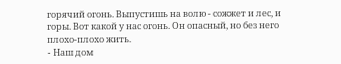горячий огонь. Выпустишь на волю - сожжет и лес, и горы. Вот какой у нас огонь. Он опасный, но без него плохо-плохо жить.
- Hаш дом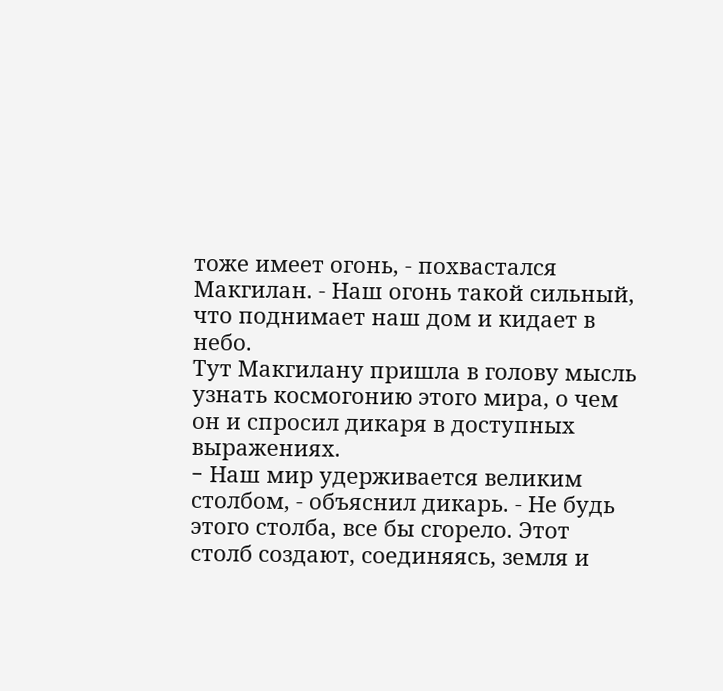тоже имеет огонь, - похвастался Макгилан. - Hаш огонь такой сильный, что поднимает наш дом и кидает в небо.
Тут Макгилану пришла в голову мысль узнать космогонию этого мира, о чем он и спросил дикаря в доступных выражениях.
- Hаш мир удерживается великим столбом, - объяснил дикарь. - Hе будь этого столба, все бы сгорело. Этот столб создают, соединяясь, земля и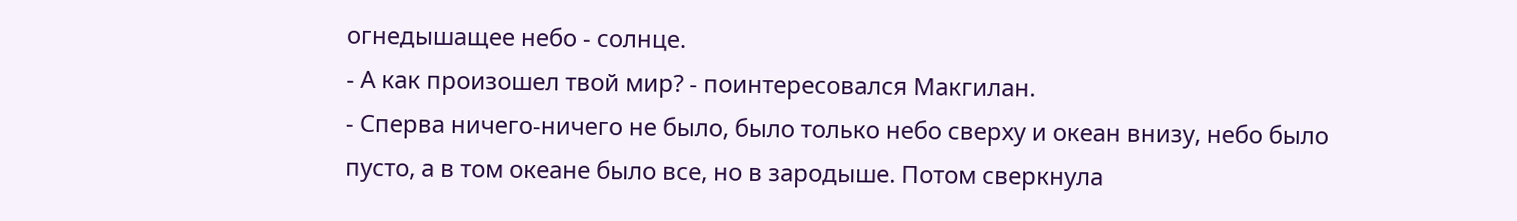огнедышащее небо - солнце.
- А как произошел твой мир? - поинтересовался Макгилан.
- Сперва ничего-ничего не было, было только небо сверху и океан внизу, небо было пусто, а в том океане было все, но в зародыше. Потом сверкнула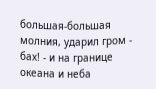большая-большая молния, ударил гром - бах! - и на границе океана и неба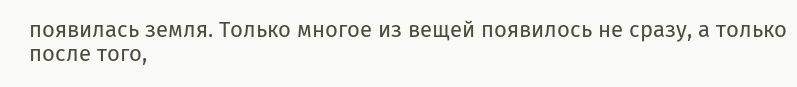появилась земля. Только многое из вещей появилось не сразу, а только после того,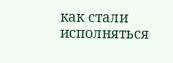как стали исполняться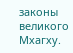законы великого Мхагху.